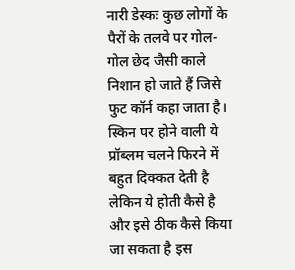नारी डेस्कः कुछ लोगों के पैरों के तलवे पर गोल-गोल छेद जैसी काले निशान हो जाते हैं जिसे फुट कॉर्न कहा जाता है। स्किन पर होने वाली ये प्रॉब्लम चलने फिरने में बहुत दिक्कत देती है लेकिन ये होती कैसे है और इसे ठीक कैसे किया जा सकता है इस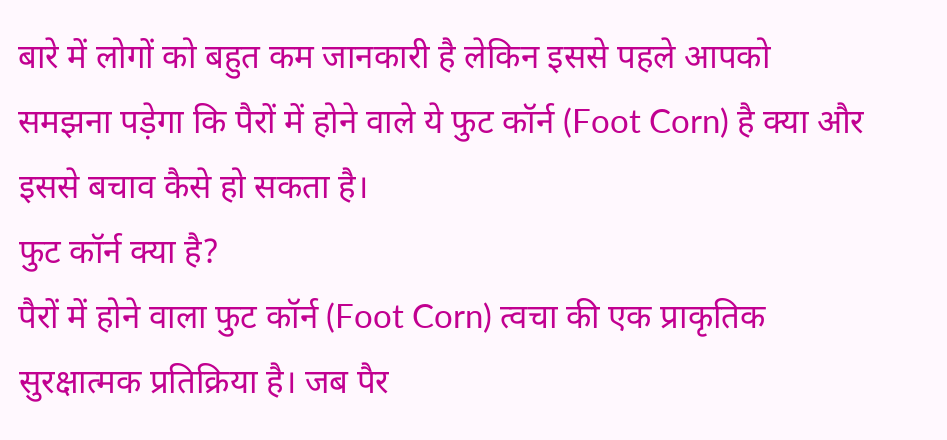बारे में लोगों को बहुत कम जानकारी है लेकिन इससे पहले आपको समझना पड़ेगा कि पैरों में होने वाले ये फुट कॉर्न (Foot Corn) है क्या और इससे बचाव कैसे हो सकता है।
फुट कॉर्न क्या है?
पैरों में होने वाला फुट कॉर्न (Foot Corn) त्वचा की एक प्राकृतिक सुरक्षात्मक प्रतिक्रिया है। जब पैर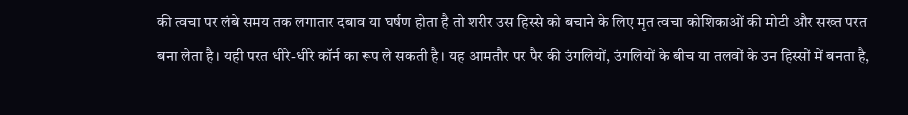की त्वचा पर लंबे समय तक लगातार दबाव या घर्षण होता है तो शरीर उस हिस्से को बचाने के लिए मृत त्वचा कोशिकाओं की मोटी और सख्त परत बना लेता है। यही परत धीरे-धीरे कॉर्न का रूप ले सकती है। यह आमतौर पर पैर की उंगलियों, उंगलियों के बीच या तलवों के उन हिस्सों में बनता है,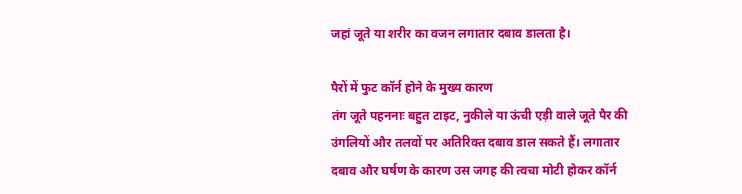जहां जूते या शरीर का वजन लगातार दबाव डालता है।

पैरों में फुट कॉर्न होने के मुख्य कारण
तंग जूते पहननाः बहुत टाइट, नुकीले या ऊंची एड़ी वाले जूते पैर की उंगलियों और तलवों पर अतिरिक्त दबाव डाल सकते हैं। लगातार दबाव और घर्षण के कारण उस जगह की त्वचा मोटी होकर कॉर्न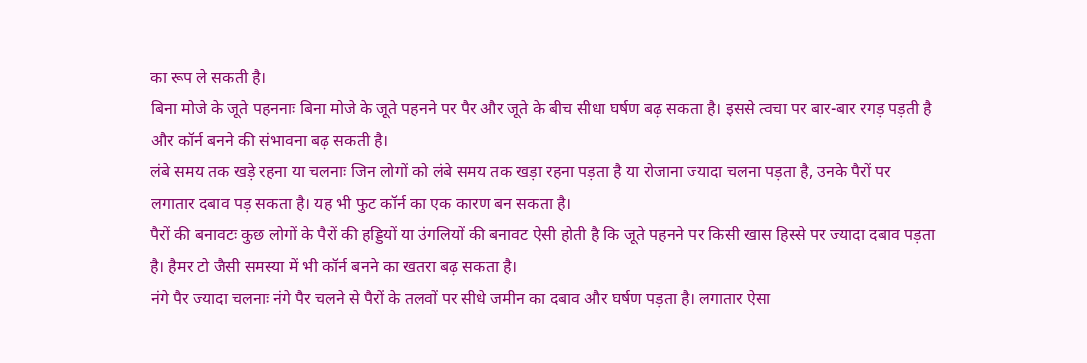का रूप ले सकती है।
बिना मोजे के जूते पहननाः बिना मोजे के जूते पहनने पर पैर और जूते के बीच सीधा घर्षण बढ़ सकता है। इससे त्वचा पर बार-बार रगड़ पड़ती है और कॉर्न बनने की संभावना बढ़ सकती है।
लंबे समय तक खड़े रहना या चलनाः जिन लोगों को लंबे समय तक खड़ा रहना पड़ता है या रोजाना ज्यादा चलना पड़ता है, उनके पैरों पर लगातार दबाव पड़ सकता है। यह भी फुट कॉर्न का एक कारण बन सकता है।
पैरों की बनावटः कुछ लोगों के पैरों की हड्डियों या उंगलियों की बनावट ऐसी होती है कि जूते पहनने पर किसी खास हिस्से पर ज्यादा दबाव पड़ता है। हैमर टो जैसी समस्या में भी कॉर्न बनने का खतरा बढ़ सकता है।
नंगे पैर ज्यादा चलनाः नंगे पैर चलने से पैरों के तलवों पर सीधे जमीन का दबाव और घर्षण पड़ता है। लगातार ऐसा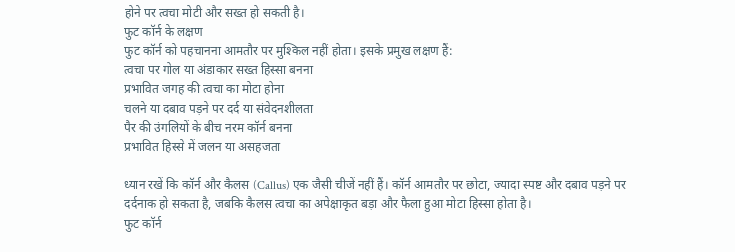होने पर त्वचा मोटी और सख्त हो सकती है।
फुट कॉर्न के लक्षण
फुट कॉर्न को पहचानना आमतौर पर मुश्किल नहीं होता। इसके प्रमुख लक्षण हैं:
त्वचा पर गोल या अंडाकार सख्त हिस्सा बनना
प्रभावित जगह की त्वचा का मोटा होना
चलने या दबाव पड़ने पर दर्द या संवेदनशीलता
पैर की उंगलियों के बीच नरम कॉर्न बनना
प्रभावित हिस्से में जलन या असहजता

ध्यान रखें कि कॉर्न और कैलस (Callus) एक जैसी चीजें नहीं हैं। कॉर्न आमतौर पर छोटा, ज्यादा स्पष्ट और दबाव पड़ने पर दर्दनाक हो सकता है, जबकि कैलस त्वचा का अपेक्षाकृत बड़ा और फैला हुआ मोटा हिस्सा होता है।
फुट कॉर्न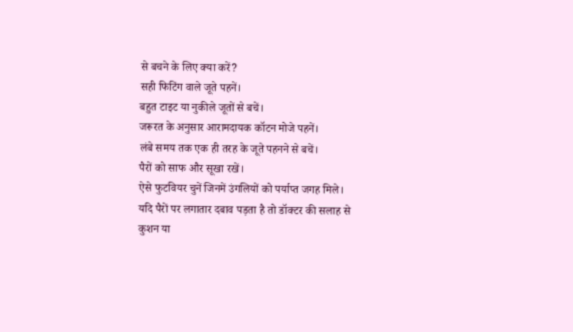से बचने के लिए क्या करें?
सही फिटिंग वाले जूते पहनें।
बहुत टाइट या नुकीले जूतों से बचें।
जरूरत के अनुसार आरामदायक कॉटन मोजे पहनें।
लंबे समय तक एक ही तरह के जूते पहनने से बचें।
पैरों को साफ और सूखा रखें।
ऐसे फुटवियर चुनें जिनमें उंगलियों को पर्याप्त जगह मिले।
यदि पैरों पर लगातार दबाव पड़ता है तो डॉक्टर की सलाह से कुशन या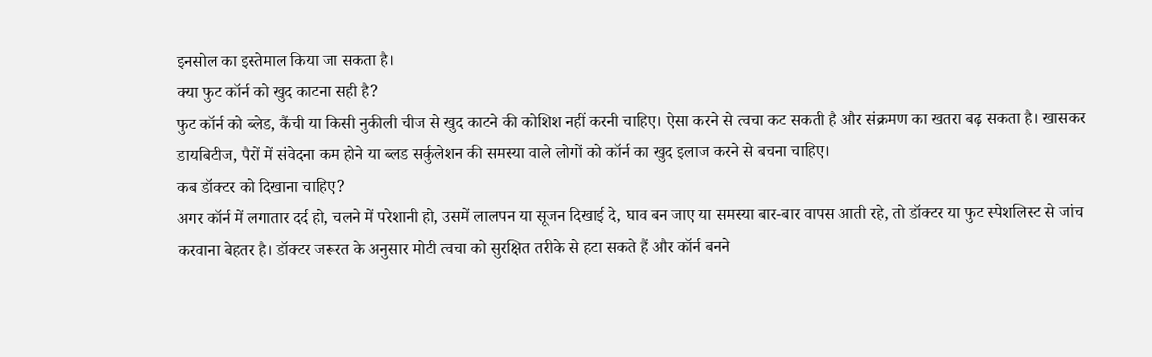इनसोल का इस्तेमाल किया जा सकता है।
क्या फुट कॉर्न को खुद काटना सही है?
फुट कॉर्न को ब्लेड, कैंची या किसी नुकीली चीज से खुद काटने की कोशिश नहीं करनी चाहिए। ऐसा करने से त्वचा कट सकती है और संक्रमण का खतरा बढ़ सकता है। खासकर डायबिटीज, पैरों में संवेदना कम होने या ब्लड सर्कुलेशन की समस्या वाले लोगों को कॉर्न का खुद इलाज करने से बचना चाहिए।
कब डॉक्टर को दिखाना चाहिए?
अगर कॉर्न में लगातार दर्द हो, चलने में परेशानी हो, उसमें लालपन या सूजन दिखाई दे, घाव बन जाए या समस्या बार-बार वापस आती रहे, तो डॉक्टर या फुट स्पेशलिस्ट से जांच करवाना बेहतर है। डॉक्टर जरूरत के अनुसार मोटी त्वचा को सुरक्षित तरीके से हटा सकते हैं और कॉर्न बनने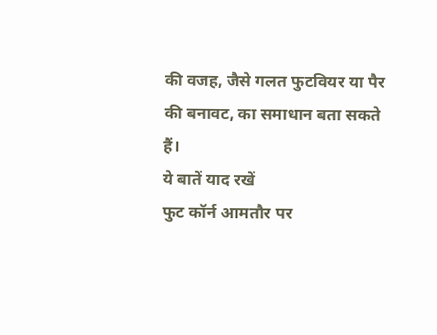की वजह, जैसे गलत फुटवियर या पैर की बनावट, का समाधान बता सकते हैं।
ये बातें याद रखें
फुट कॉर्न आमतौर पर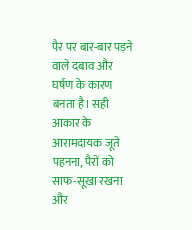पैर पर बार-बार पड़ने वाले दबाव और घर्षण के कारण बनता है। सही आकार के आरामदायक जूते पहनना, पैरों को साफ-सूखा रखना और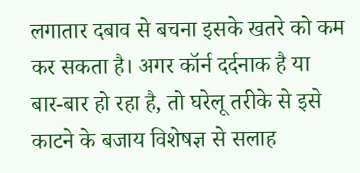लगातार दबाव से बचना इसके खतरे को कम कर सकता है। अगर कॉर्न दर्दनाक है या बार-बार हो रहा है, तो घरेलू तरीके से इसे काटने के बजाय विशेषज्ञ से सलाह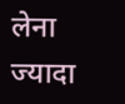लेना ज्यादा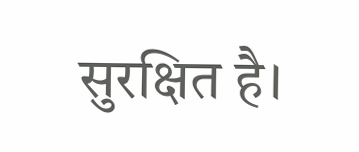सुरक्षित है।